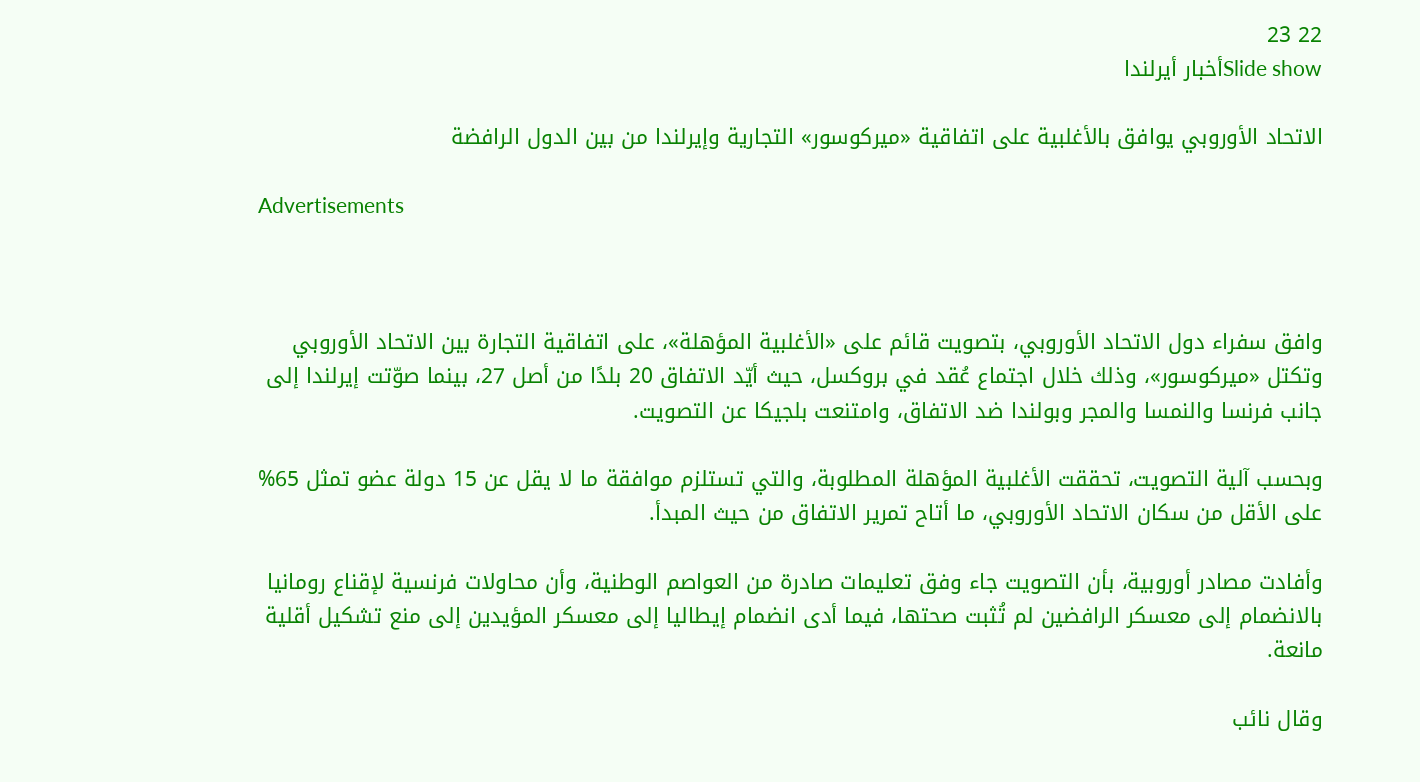22 23
Slide showأخبار أيرلندا

الاتحاد الأوروبي يوافق بالأغلبية على اتفاقية «ميركوسور» التجارية وإيرلندا من بين الدول الرافضة

Advertisements



وافق سفراء دول الاتحاد الأوروبي، بتصويت قائم على «الأغلبية المؤهلة»، على اتفاقية التجارة بين الاتحاد الأوروبي وتكتل «ميركوسور»، وذلك خلال اجتماع عُقد في بروكسل، حيث أيّد الاتفاق 20 بلدًا من أصل 27، بينما صوّتت إيرلندا إلى جانب فرنسا والنمسا والمجر وبولندا ضد الاتفاق، وامتنعت بلجيكا عن التصويت.

وبحسب آلية التصويت، تحققت الأغلبية المؤهلة المطلوبة، والتي تستلزم موافقة ما لا يقل عن 15 دولة عضو تمثل 65% على الأقل من سكان الاتحاد الأوروبي، ما أتاح تمرير الاتفاق من حيث المبدأ.

وأفادت مصادر أوروبية، بأن التصويت جاء وفق تعليمات صادرة من العواصم الوطنية، وأن محاولات فرنسية لإقناع رومانيا بالانضمام إلى معسكر الرافضين لم تُثبت صحتها، فيما أدى انضمام إيطاليا إلى معسكر المؤيدين إلى منع تشكيل أقلية مانعة.

وقال نائب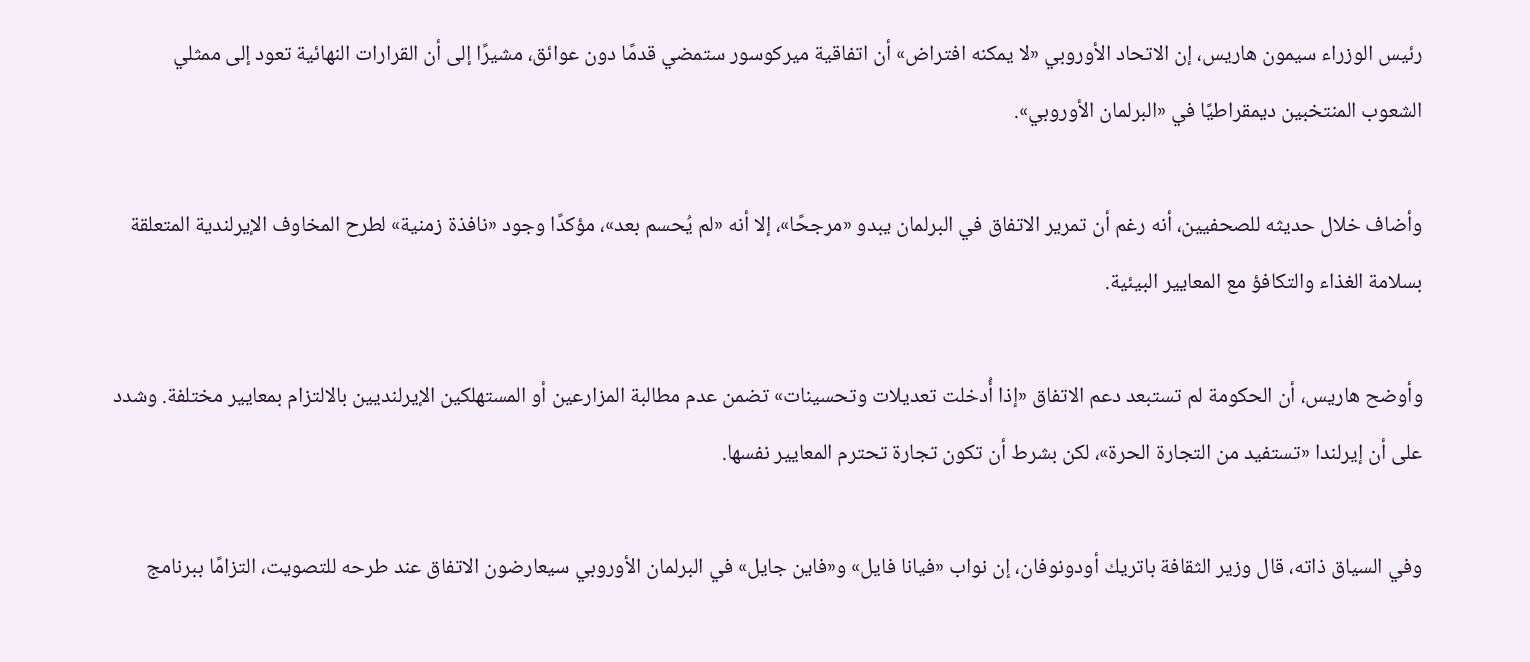رئيس الوزراء سيمون هاريس، إن الاتحاد الأوروبي «لا يمكنه افتراض» أن اتفاقية ميركوسور ستمضي قدمًا دون عوائق، مشيرًا إلى أن القرارات النهائية تعود إلى ممثلي الشعوب المنتخبين ديمقراطيًا في «البرلمان الأوروبي».

وأضاف خلال حديثه للصحفيين، أنه رغم أن تمرير الاتفاق في البرلمان يبدو «مرجحًا»، إلا أنه «لم يُحسم بعد»، مؤكدًا وجود «نافذة زمنية» لطرح المخاوف الإيرلندية المتعلقة بسلامة الغذاء والتكافؤ مع المعايير البيئية.

وأوضح هاريس، أن الحكومة لم تستبعد دعم الاتفاق «إذا أُدخلت تعديلات وتحسينات» تضمن عدم مطالبة المزارعين أو المستهلكين الإيرلنديين بالالتزام بمعايير مختلفة. وشدد على أن إيرلندا «تستفيد من التجارة الحرة»، لكن بشرط أن تكون تجارة تحترم المعايير نفسها.

وفي السياق ذاته، قال وزير الثقافة باتريك أودونوفان، إن نواب «فيانا فايل» و«فاين جايل» في البرلمان الأوروبي سيعارضون الاتفاق عند طرحه للتصويت، التزامًا ببرنامج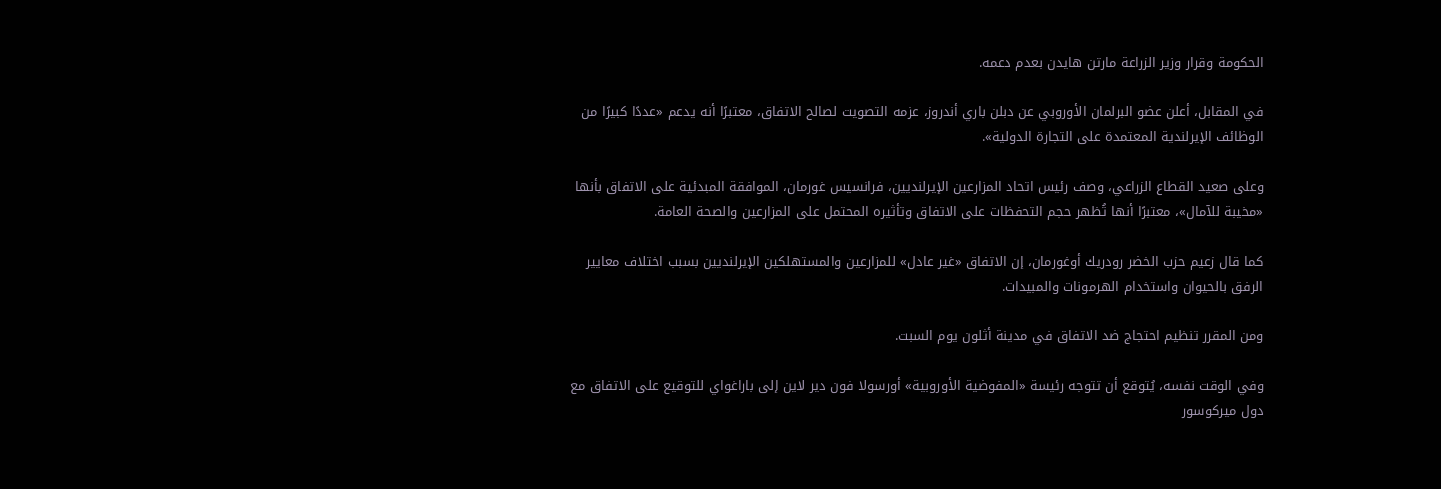الحكومة وقرار وزير الزراعة مارتن هايدن بعدم دعمه.

في المقابل، أعلن عضو البرلمان الأوروبي عن دبلن باري أندروز، عزمه التصويت لصالح الاتفاق، معتبرًا أنه يدعم «عددًا كبيرًا من الوظائف الإيرلندية المعتمدة على التجارة الدولية».

وعلى صعيد القطاع الزراعي، وصف رئيس اتحاد المزارعين الإيرلنديين، فرانسيس غورمان، الموافقة المبدئية على الاتفاق بأنها «مخيبة للآمال»، معتبرًا أنها تُظهر حجم التحفظات على الاتفاق وتأثيره المحتمل على المزارعين والصحة العامة.

كما قال زعيم حزب الخضر رودريك أوغورمان، إن الاتفاق «غير عادل» للمزارعين والمستهلكين الإيرلنديين بسبب اختلاف معايير الرفق بالحيوان واستخدام الهرمونات والمبيدات.

ومن المقرر تنظيم احتجاج ضد الاتفاق في مدينة أثلون يوم السبت.

وفي الوقت نفسه، يُتوقع أن تتوجه رئيسة «المفوضية الأوروبية» أورسولا فون دير لاين إلى باراغواي للتوقيع على الاتفاق مع دول ميركوسور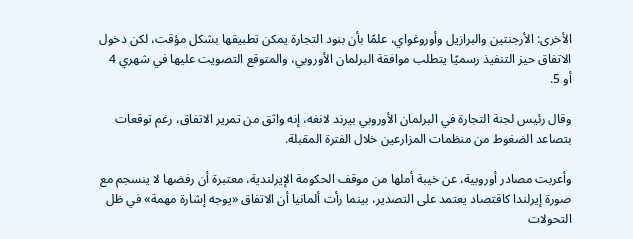الأخرى: الأرجنتين والبرازيل وأوروغواي، علمًا بأن بنود التجارة يمكن تطبيقها بشكل مؤقت، لكن دخول الاتفاق حيز التنفيذ رسميًا يتطلب موافقة البرلمان الأوروبي، والمتوقع التصويت عليها في شهري 4 أو 5.

وقال رئيس لجنة التجارة في البرلمان الأوروبي بيرند لانغه، إنه واثق من تمرير الاتفاق، رغم توقعات بتصاعد الضغوط من منظمات المزارعين خلال الفترة المقبلة.

وأعربت مصادر أوروبية، عن خيبة أملها من موقف الحكومة الإيرلندية، معتبرة أن رفضها لا ينسجم مع صورة إيرلندا كاقتصاد يعتمد على التصدير، بينما رأت ألمانيا أن الاتفاق «يوجه إشارة مهمة» في ظل التحولات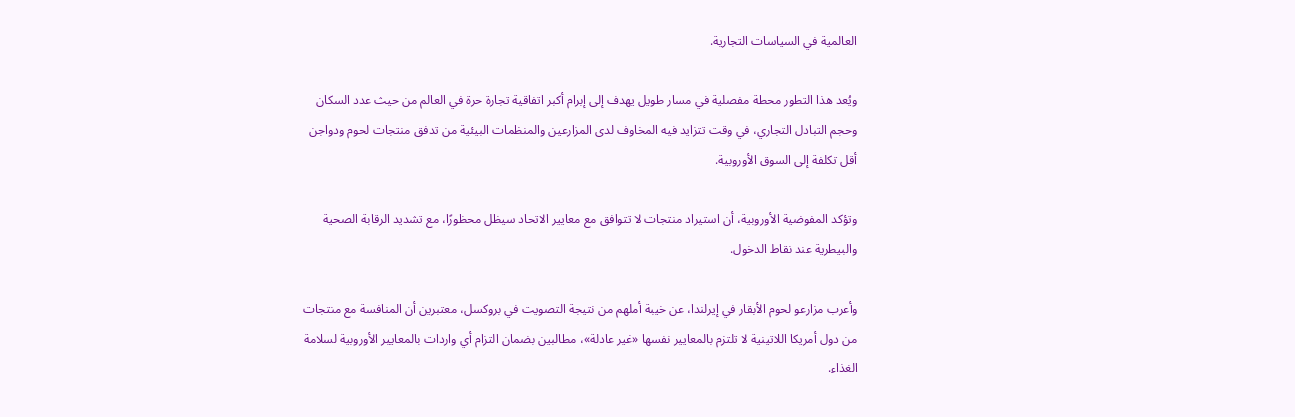العالمية في السياسات التجارية.

ويُعد هذا التطور محطة مفصلية في مسار طويل يهدف إلى إبرام أكبر اتفاقية تجارة حرة في العالم من حيث عدد السكان وحجم التبادل التجاري، في وقت تتزايد فيه المخاوف لدى المزارعين والمنظمات البيئية من تدفق منتجات لحوم ودواجن أقل تكلفة إلى السوق الأوروبية.

وتؤكد المفوضية الأوروبية، أن استيراد منتجات لا تتوافق مع معايير الاتحاد سيظل محظورًا، مع تشديد الرقابة الصحية والبيطرية عند نقاط الدخول.

وأعرب مزارعو لحوم الأبقار في إيرلندا، عن خيبة أملهم من نتيجة التصويت في بروكسل، معتبرين أن المنافسة مع منتجات من دول أمريكا اللاتينية لا تلتزم بالمعايير نفسها «غير عادلة»، مطالبين بضمان التزام أي واردات بالمعايير الأوروبية لسلامة الغذاء.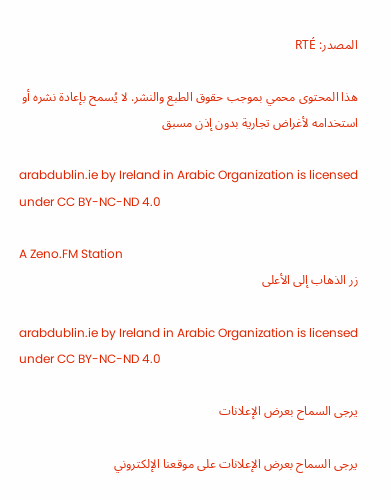المصدر: RTÉ

هذا المحتوى محمي بموجب حقوق الطبع والنشر. لا يُسمح بإعادة نشره أو استخدامه لأغراض تجارية بدون إذن مسبق

arabdublin.ie by Ireland in Arabic Organization is licensed under CC BY-NC-ND 4.0

A Zeno.FM Station
زر الذهاب إلى الأعلى

arabdublin.ie by Ireland in Arabic Organization is licensed under CC BY-NC-ND 4.0

يرجى السماح بعرض الإعلانات

يرجى السماح بعرض الإعلانات على موقعنا الإلكتروني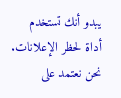يبدو أنك تستخدم أداة لحظر الإعلانات. نحن نعتمد على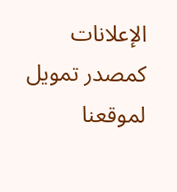الإعلانات كمصدر تمويل لموقعنا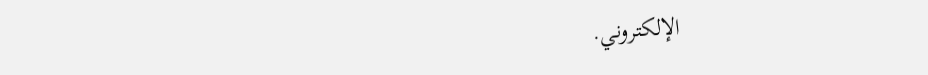الإلكتروني.